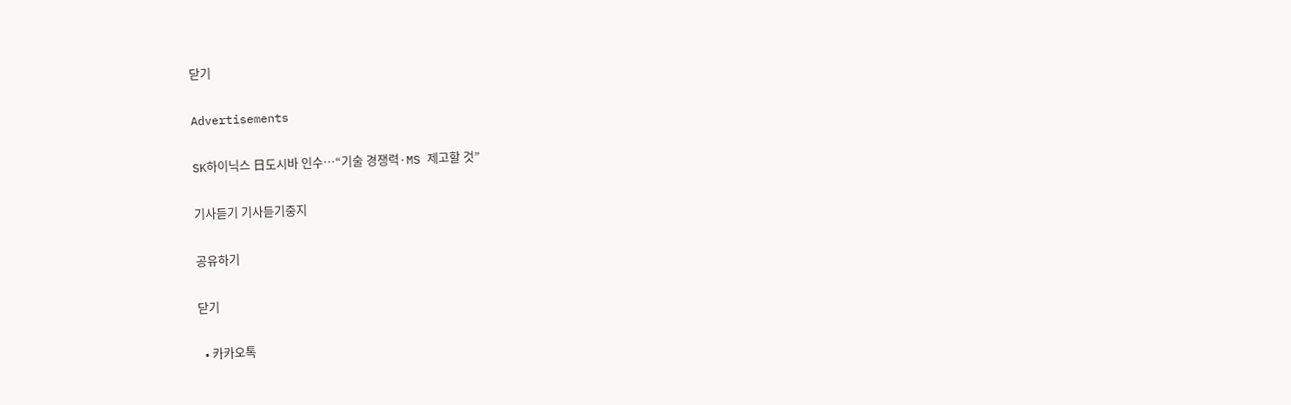닫기

Advertisements

SK하이닉스 日도시바 인수…“기술 경쟁력·MS 제고할 것”

기사듣기 기사듣기중지

공유하기

닫기

  • 카카오톡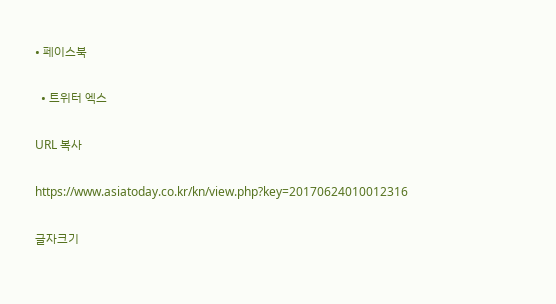• 페이스북

  • 트위터 엑스

URL 복사

https://www.asiatoday.co.kr/kn/view.php?key=20170624010012316

글자크기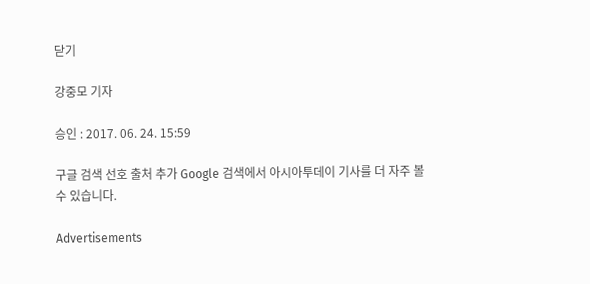닫기

강중모 기자

승인 : 2017. 06. 24. 15:59

구글 검색 선호 출처 추가 Google 검색에서 아시아투데이 기사를 더 자주 볼 수 있습니다.

Advertisements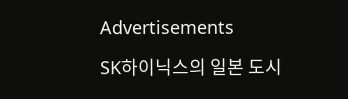Advertisements

SK하이닉스의 일본 도시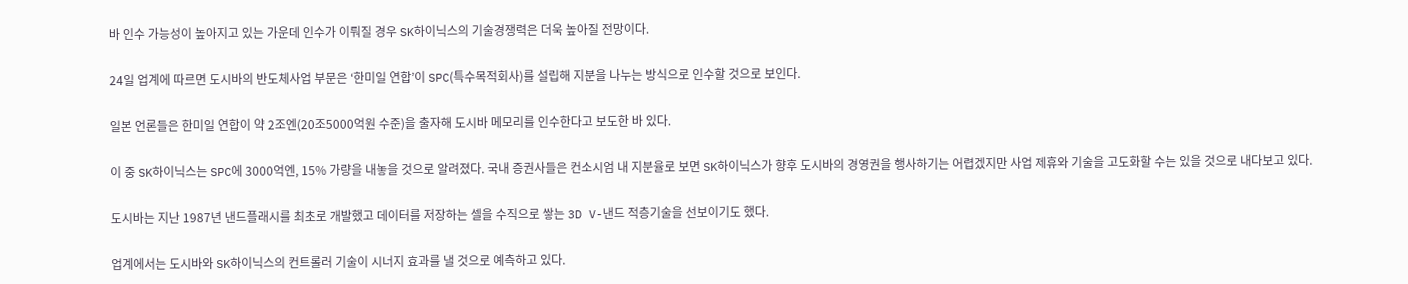바 인수 가능성이 높아지고 있는 가운데 인수가 이뤄질 경우 SK하이닉스의 기술경쟁력은 더욱 높아질 전망이다.

24일 업계에 따르면 도시바의 반도체사업 부문은 ‘한미일 연합’이 SPC(특수목적회사)를 설립해 지분을 나누는 방식으로 인수할 것으로 보인다.

일본 언론들은 한미일 연합이 약 2조엔(20조5000억원 수준)을 출자해 도시바 메모리를 인수한다고 보도한 바 있다.

이 중 SK하이닉스는 SPC에 3000억엔, 15% 가량을 내놓을 것으로 알려졌다. 국내 증권사들은 컨소시엄 내 지분율로 보면 SK하이닉스가 향후 도시바의 경영권을 행사하기는 어렵겠지만 사업 제휴와 기술을 고도화할 수는 있을 것으로 내다보고 있다.

도시바는 지난 1987년 낸드플래시를 최초로 개발했고 데이터를 저장하는 셀을 수직으로 쌓는 3D V-낸드 적층기술을 선보이기도 했다.

업계에서는 도시바와 SK하이닉스의 컨트롤러 기술이 시너지 효과를 낼 것으로 예측하고 있다.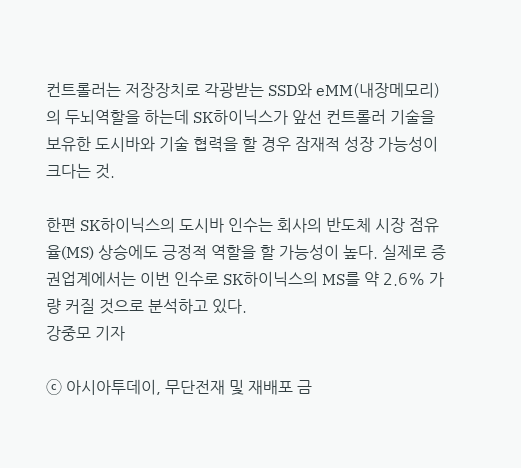컨트롤러는 저장장치로 각광받는 SSD와 eMM(내장메모리)의 두뇌역할을 하는데 SK하이닉스가 앞선 컨트롤러 기술을 보유한 도시바와 기술 협력을 할 경우 잠재적 성장 가능성이 크다는 것.

한편 SK하이닉스의 도시바 인수는 회사의 반도체 시장 점유율(MS) 상승에도 긍정적 역할을 할 가능성이 높다. 실제로 증권업계에서는 이번 인수로 SK하이닉스의 MS를 약 2.6% 가량 커질 것으로 분석하고 있다.
강중모 기자

ⓒ 아시아투데이, 무단전재 및 재배포 금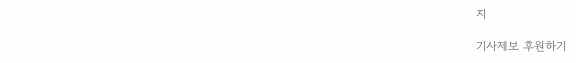지

기사제보 후원하기